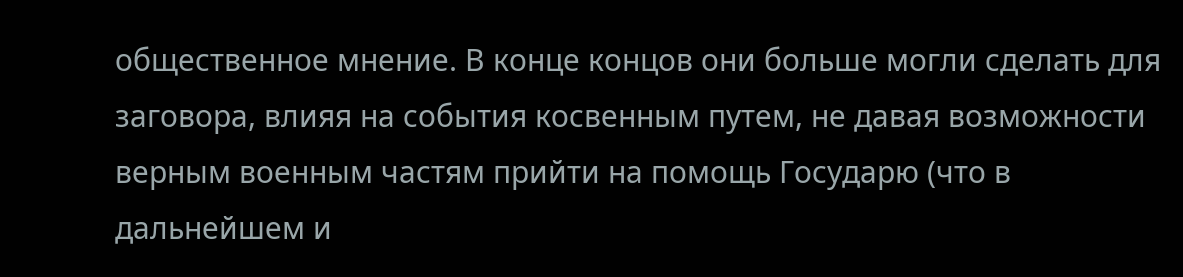общественное мнение. В конце концов они больше могли сделать для заговора, влияя на события косвенным путем, не давая возможности верным военным частям прийти на помощь Государю (что в дальнейшем и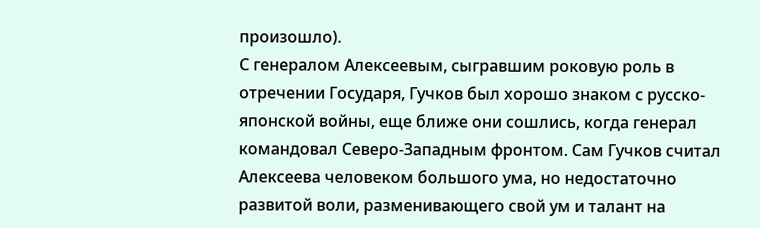произошло).
С генералом Алексеевым, сыгравшим роковую роль в отречении Государя, Гучков был хорошо знаком с русско-японской войны, еще ближе они сошлись, когда генерал командовал Северо-Западным фронтом. Сам Гучков считал Алексеева человеком большого ума, но недостаточно развитой воли, разменивающего свой ум и талант на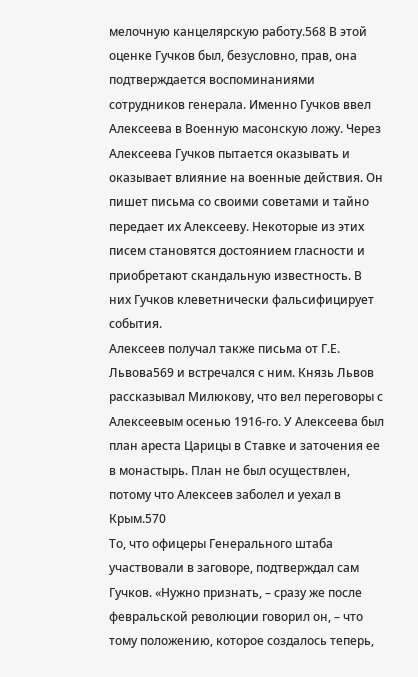мелочную канцелярскую работу.568 В этой оценке Гучков был, безусловно, прав, она подтверждается воспоминаниями сотрудников генерала. Именно Гучков ввел Алексеева в Военную масонскую ложу. Через Алексеева Гучков пытается оказывать и оказывает влияние на военные действия. Он пишет письма со своими советами и тайно передает их Алексееву. Некоторые из этих писем становятся достоянием гласности и приобретают скандальную известность. В них Гучков клеветнически фальсифицирует события.
Алексеев получал также письма от Г.Е. Львова569 и встречался с ним. Князь Львов рассказывал Милюкову, что вел переговоры с Алексеевым осенью 1916-го. У Алексеева был план ареста Царицы в Ставке и заточения ее в монастырь. План не был осуществлен, потому что Алексеев заболел и уехал в Крым.570
То, что офицеры Генерального штаба участвовали в заговоре, подтверждал сам Гучков. «Нужно признать, – сразу же после февральской революции говорил он, – что тому положению, которое создалось теперь,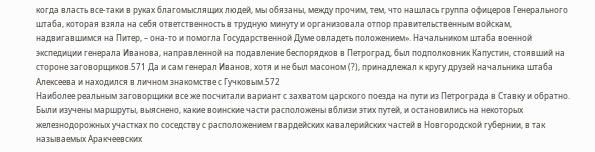когда власть все-таки в руках благомыслящих людей, мы обязаны, между прочим, тем, что нашлась группа офицеров Генерального штаба, которая взяла на себя ответственность в трудную минуту и организовала отпор правительственным войскам, надвигавшимся на Питер, – она-то и помогла Государственной Думе овладеть положением». Начальником штаба военной экспедиции генерала Иванова, направленной на подавление беспорядков в Петроград, был подполковник Капустин, стоявший на стороне заговорщиков.571 Да и сам генерал Иванов, хотя и не был масоном (?), принадлежал к кругу друзей начальника штаба Алексеева и находился в личном знакомстве с Гучковым.572
Наиболее реальным заговорщики все же посчитали вариант с захватом царского поезда на пути из Петрограда в Ставку и обратно. Были изучены маршруты, выяснено, какие воинские части расположены вблизи этих путей, и остановились на некоторых железнодорожных участках по соседству с расположением гвардейских кавалерийских частей в Новгородской губернии, в так называемых Аракчеевских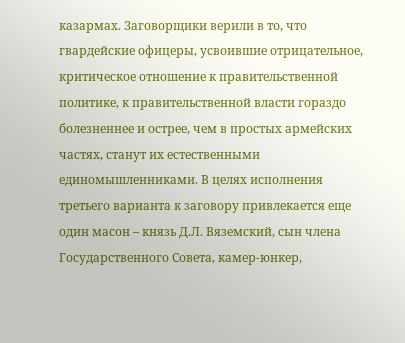казармах. Заговорщики верили в то, что гвардейские офицеры, усвоившие отрицательное, критическое отношение к правительственной политике, к правительственной власти гораздо болезненнее и острее, чем в простых армейских частях, станут их естественными единомышленниками. В целях исполнения третьего варианта к заговору привлекается еще один масон – князь Д.Л. Вяземский, сын члена Государственного Совета, камер-юнкер,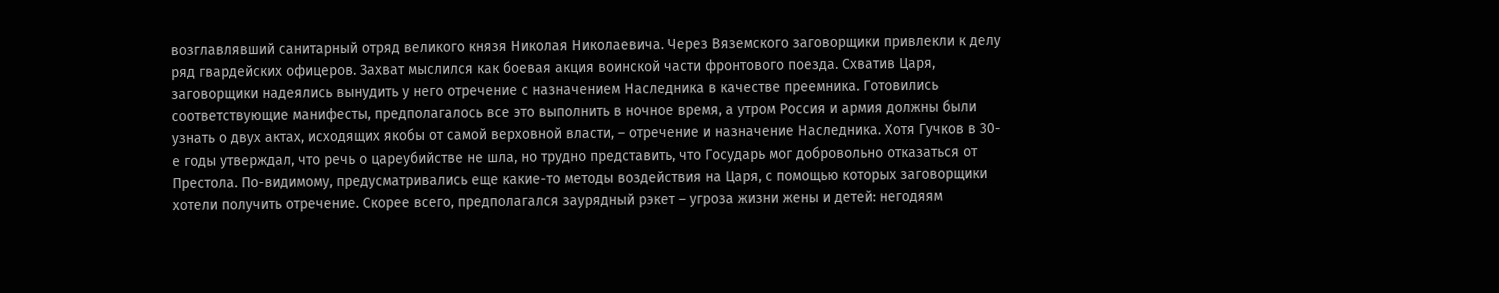возглавлявший санитарный отряд великого князя Николая Николаевича. Через Вяземского заговорщики привлекли к делу ряд гвардейских офицеров. Захват мыслился как боевая акция воинской части фронтового поезда. Схватив Царя, заговорщики надеялись вынудить у него отречение с назначением Наследника в качестве преемника. Готовились соответствующие манифесты, предполагалось все это выполнить в ночное время, а утром Россия и армия должны были узнать о двух актах, исходящих якобы от самой верховной власти, – отречение и назначение Наследника. Хотя Гучков в 30-е годы утверждал, что речь о цареубийстве не шла, но трудно представить, что Государь мог добровольно отказаться от Престола. По-видимому, предусматривались еще какие-то методы воздействия на Царя, с помощью которых заговорщики хотели получить отречение. Скорее всего, предполагался заурядный рэкет – угроза жизни жены и детей: негодяям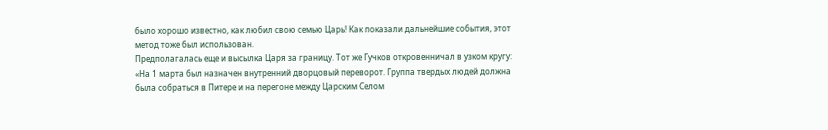было хорошо известно, как любил свою семью Царь! Как показали дальнейшие события, этот метод тоже был использован.
Предполагалась еще и высылка Царя за границу. Тот же Гучков откровенничал в узком кругу:
«На 1 марта был назначен внутренний дворцовый переворот. Группа твердых людей должна была собраться в Питере и на перегоне между Царским Селом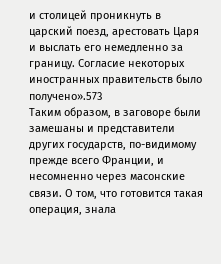и столицей проникнуть в царский поезд, арестовать Царя и выслать его немедленно за границу. Согласие некоторых иностранных правительств было получено».573
Таким образом, в заговоре были замешаны и представители других государств, по-видимому прежде всего Франции, и несомненно через масонские связи. О том, что готовится такая операция, знала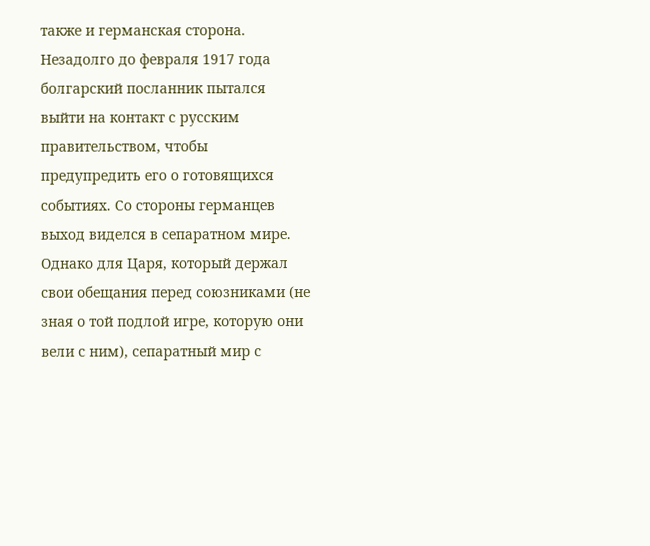также и германская сторона. Незадолго до февраля 1917 года болгарский посланник пытался выйти на контакт с русским правительством, чтобы предупредить его о готовящихся событиях. Со стороны германцев выход виделся в сепаратном мире. Однако для Царя, который держал свои обещания перед союзниками (не зная о той подлой игре, которую они вели с ним), сепаратный мир с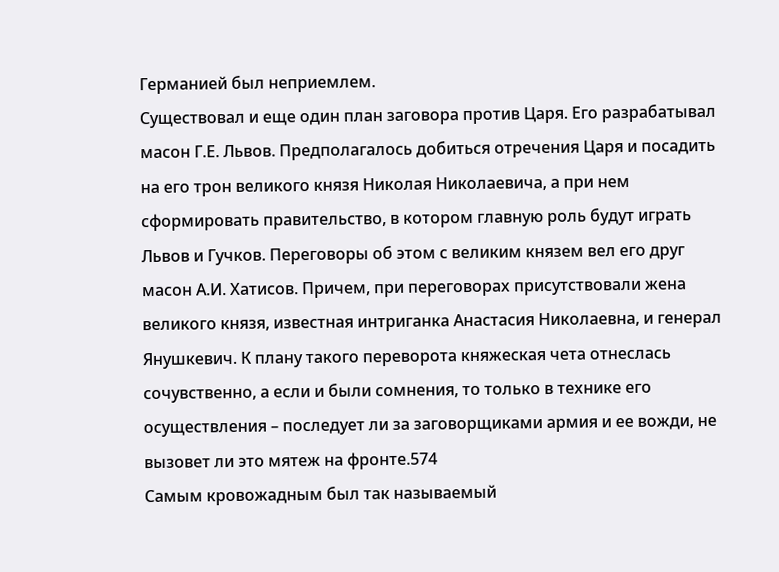Германией был неприемлем.
Существовал и еще один план заговора против Царя. Его разрабатывал масон Г.Е. Львов. Предполагалось добиться отречения Царя и посадить на его трон великого князя Николая Николаевича, а при нем сформировать правительство, в котором главную роль будут играть Львов и Гучков. Переговоры об этом с великим князем вел его друг масон А.И. Хатисов. Причем, при переговорах присутствовали жена великого князя, известная интриганка Анастасия Николаевна, и генерал Янушкевич. К плану такого переворота княжеская чета отнеслась сочувственно, а если и были сомнения, то только в технике его осуществления – последует ли за заговорщиками армия и ее вожди, не вызовет ли это мятеж на фронте.574
Самым кровожадным был так называемый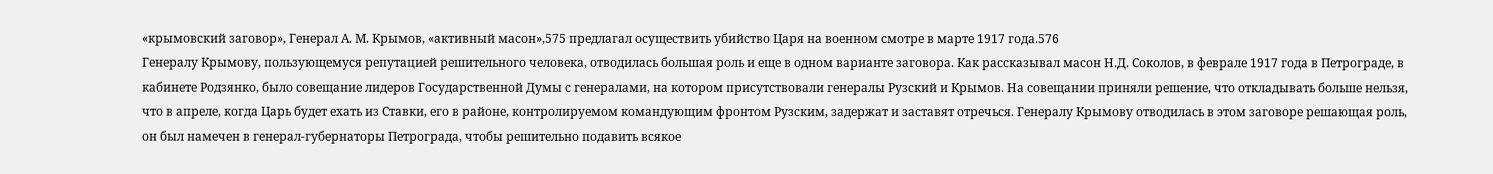«крымовский заговор», Генерал А. М. Крымов, «активный масон»,575 предлагал осуществить убийство Царя на военном смотре в марте 1917 года.576
Генералу Крымову, пользующемуся репутацией решительного человека, отводилась большая роль и еще в одном варианте заговора. Как рассказывал масон Н.Д. Соколов, в феврале 1917 года в Петрограде, в кабинете Родзянко, было совещание лидеров Государственной Думы с генералами, на котором присутствовали генералы Рузский и Крымов. На совещании приняли решение, что откладывать больше нельзя, что в апреле, когда Царь будет ехать из Ставки, его в районе, контролируемом командующим фронтом Рузским, задержат и заставят отречься. Генералу Крымову отводилась в этом заговоре решающая роль, он был намечен в генерал-губернаторы Петрограда, чтобы решительно подавить всякое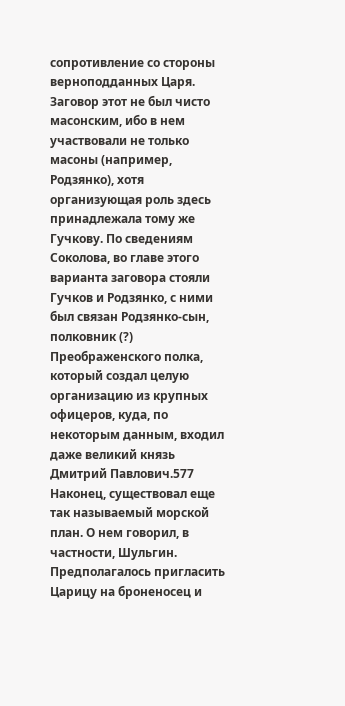сопротивление со стороны верноподданных Царя. Заговор этот не был чисто масонским, ибо в нем участвовали не только масоны (например, Родзянко), хотя организующая роль здесь принадлежала тому же Гучкову. По сведениям Соколова, во главе этого варианта заговора стояли Гучков и Родзянко, с ними был связан Родзянко-сын, полковник (?) Преображенского полка, который создал целую организацию из крупных офицеров, куда, по некоторым данным, входил даже великий князь Дмитрий Павлович.577
Наконец, существовал еще так называемый морской план. О нем говорил, в частности, Шульгин. Предполагалось пригласить Царицу на броненосец и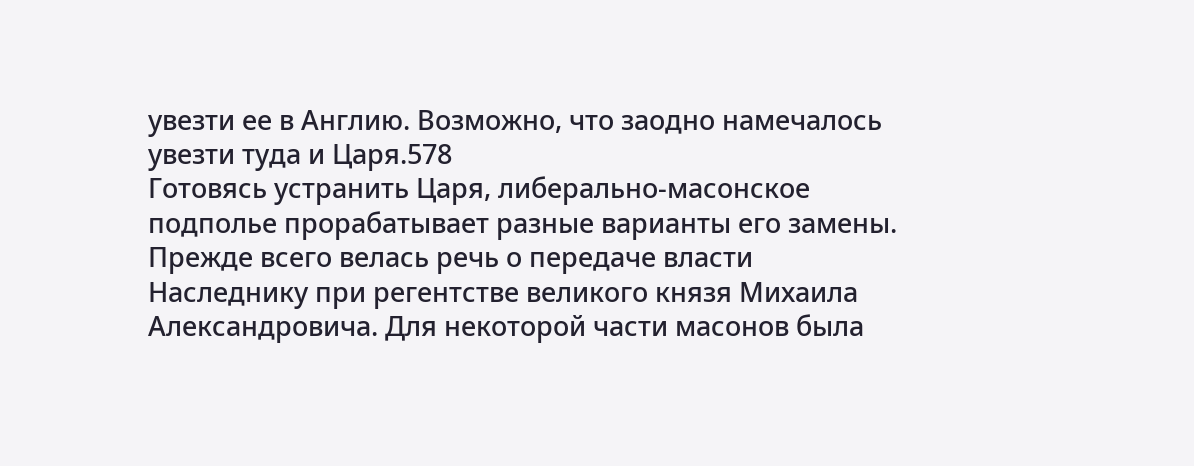увезти ее в Англию. Возможно, что заодно намечалось увезти туда и Царя.578
Готовясь устранить Царя, либерально-масонское подполье прорабатывает разные варианты его замены. Прежде всего велась речь о передаче власти Наследнику при регентстве великого князя Михаила Александровича. Для некоторой части масонов была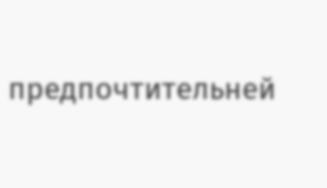предпочтительней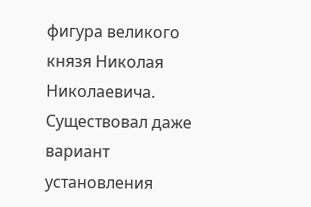фигура великого князя Николая Николаевича. Существовал даже вариант установления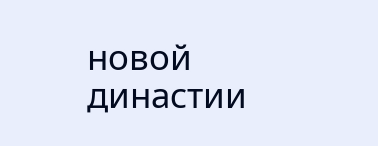новой династии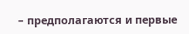– предполагаются и первые